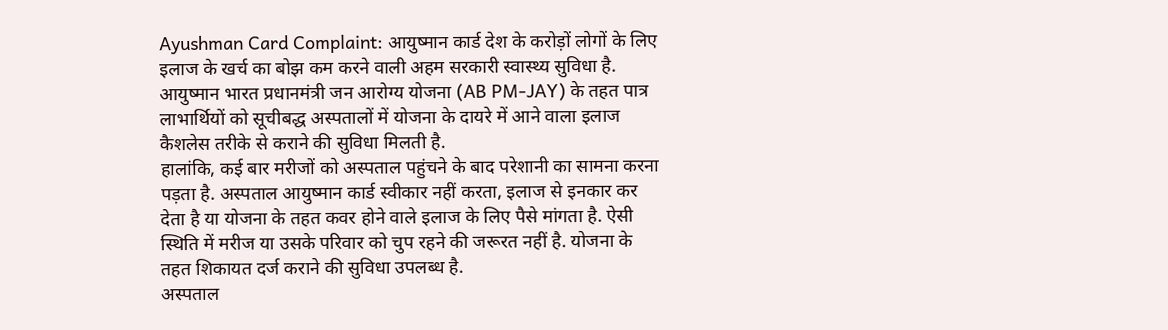Ayushman Card Complaint: आयुष्मान कार्ड देश के करोड़ों लोगों के लिए इलाज के खर्च का बोझ कम करने वाली अहम सरकारी स्वास्थ्य सुविधा है. आयुष्मान भारत प्रधानमंत्री जन आरोग्य योजना (AB PM-JAY) के तहत पात्र लाभार्थियों को सूचीबद्ध अस्पतालों में योजना के दायरे में आने वाला इलाज कैशलेस तरीके से कराने की सुविधा मिलती है.
हालांकि, कई बार मरीजों को अस्पताल पहुंचने के बाद परेशानी का सामना करना पड़ता है. अस्पताल आयुष्मान कार्ड स्वीकार नहीं करता, इलाज से इनकार कर देता है या योजना के तहत कवर होने वाले इलाज के लिए पैसे मांगता है. ऐसी स्थिति में मरीज या उसके परिवार को चुप रहने की जरूरत नहीं है. योजना के तहत शिकायत दर्ज कराने की सुविधा उपलब्ध है.
अस्पताल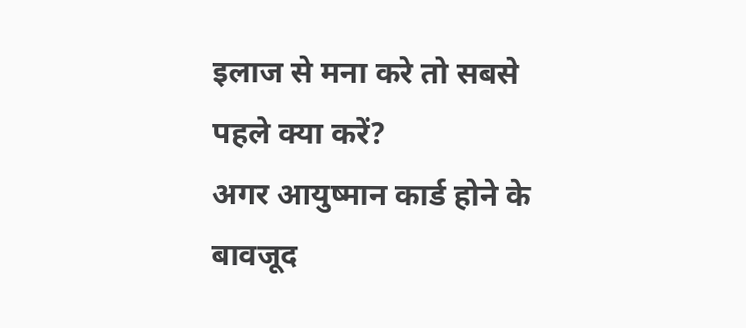इलाज से मना करे तो सबसे पहले क्या करें?
अगर आयुष्मान कार्ड होने के बावजूद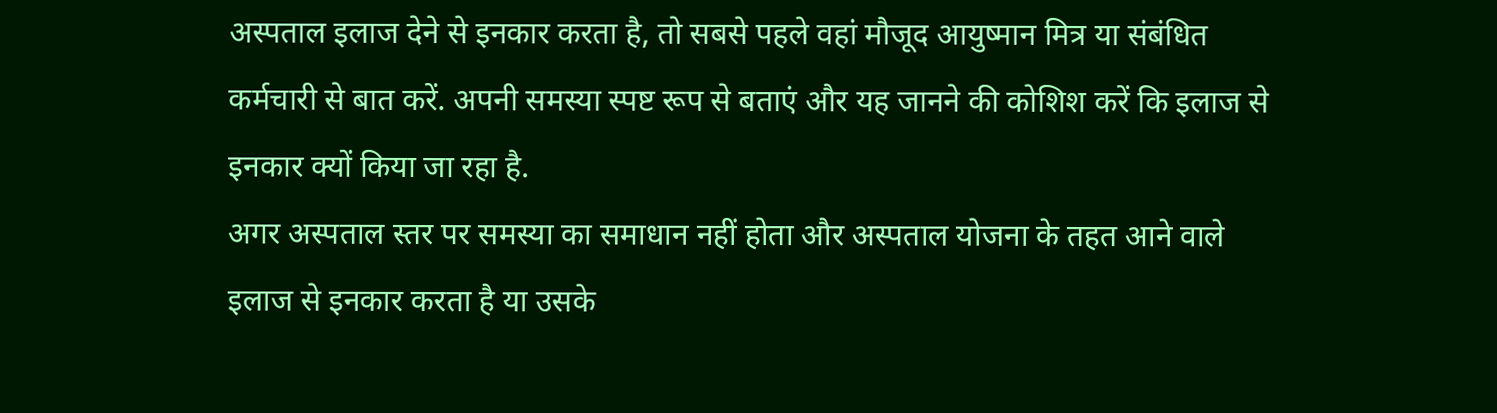अस्पताल इलाज देने से इनकार करता है, तो सबसे पहले वहां मौजूद आयुष्मान मित्र या संबंधित कर्मचारी से बात करें. अपनी समस्या स्पष्ट रूप से बताएं और यह जानने की कोशिश करें कि इलाज से इनकार क्यों किया जा रहा है.
अगर अस्पताल स्तर पर समस्या का समाधान नहीं होता और अस्पताल योजना के तहत आने वाले इलाज से इनकार करता है या उसके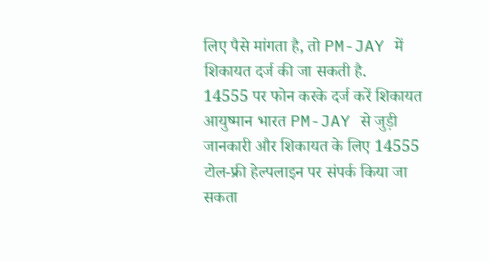लिए पैसे मांगता है, तो PM-JAY में शिकायत दर्ज की जा सकती है.
14555 पर फोन करके दर्ज करें शिकायत
आयुष्मान भारत PM-JAY से जुड़ी जानकारी और शिकायत के लिए 14555 टोल-फ्री हेल्पलाइन पर संपर्क किया जा सकता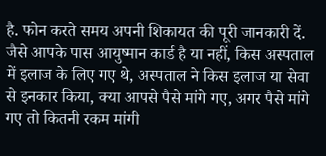है. फोन करते समय अपनी शिकायत की पूरी जानकारी दें. जैसे आपके पास आयुष्मान कार्ड है या नहीं, किस अस्पताल में इलाज के लिए गए थे, अस्पताल ने किस इलाज या सेवा से इनकार किया, क्या आपसे पैसे मांगे गए, अगर पैसे मांगे गए तो कितनी रकम मांगी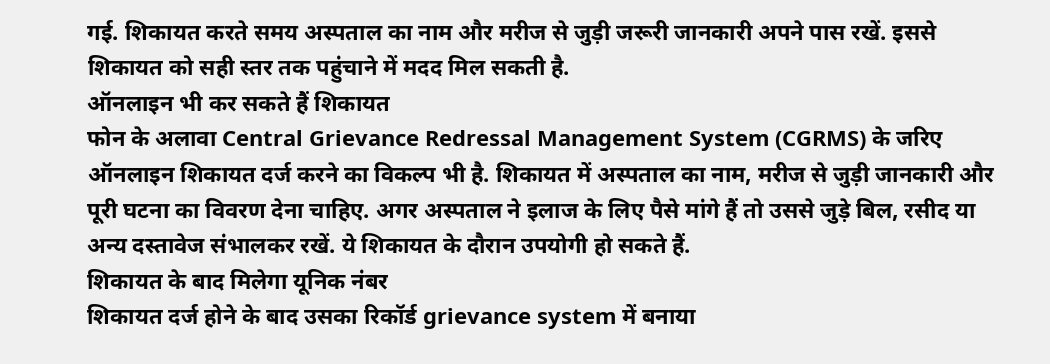गई. शिकायत करते समय अस्पताल का नाम और मरीज से जुड़ी जरूरी जानकारी अपने पास रखें. इससे शिकायत को सही स्तर तक पहुंचाने में मदद मिल सकती है.
ऑनलाइन भी कर सकते हैं शिकायत
फोन के अलावा Central Grievance Redressal Management System (CGRMS) के जरिए ऑनलाइन शिकायत दर्ज करने का विकल्प भी है. शिकायत में अस्पताल का नाम, मरीज से जुड़ी जानकारी और पूरी घटना का विवरण देना चाहिए. अगर अस्पताल ने इलाज के लिए पैसे मांगे हैं तो उससे जुड़े बिल, रसीद या अन्य दस्तावेज संभालकर रखें. ये शिकायत के दौरान उपयोगी हो सकते हैं.
शिकायत के बाद मिलेगा यूनिक नंबर
शिकायत दर्ज होने के बाद उसका रिकॉर्ड grievance system में बनाया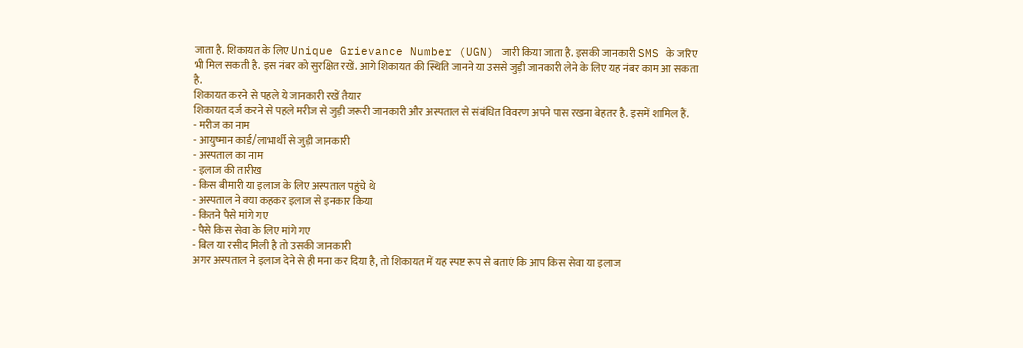जाता है. शिकायत के लिए Unique Grievance Number (UGN) जारी किया जाता है. इसकी जानकारी SMS के जरिए भी मिल सकती है. इस नंबर को सुरक्षित रखें. आगे शिकायत की स्थिति जानने या उससे जुड़ी जानकारी लेने के लिए यह नंबर काम आ सकता है.
शिकायत करने से पहले ये जानकारी रखें तैयार
शिकायत दर्ज करने से पहले मरीज से जुड़ी जरूरी जानकारी और अस्पताल से संबंधित विवरण अपने पास रखना बेहतर है. इसमें शामिल हैं.
- मरीज का नाम
- आयुष्मान कार्ड/लाभार्थी से जुड़ी जानकारी
- अस्पताल का नाम
- इलाज की तारीख
- किस बीमारी या इलाज के लिए अस्पताल पहुंचे थे
- अस्पताल ने क्या कहकर इलाज से इनकार किया
- कितने पैसे मांगे गए
- पैसे किस सेवा के लिए मांगे गए
- बिल या रसीद मिली है तो उसकी जानकारी
अगर अस्पताल ने इलाज देने से ही मना कर दिया है, तो शिकायत में यह स्पष्ट रूप से बताएं कि आप किस सेवा या इलाज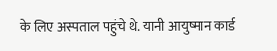के लिए अस्पताल पहुंचे थे. यानी आयुष्मान कार्ड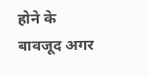होने के बावजूद अगर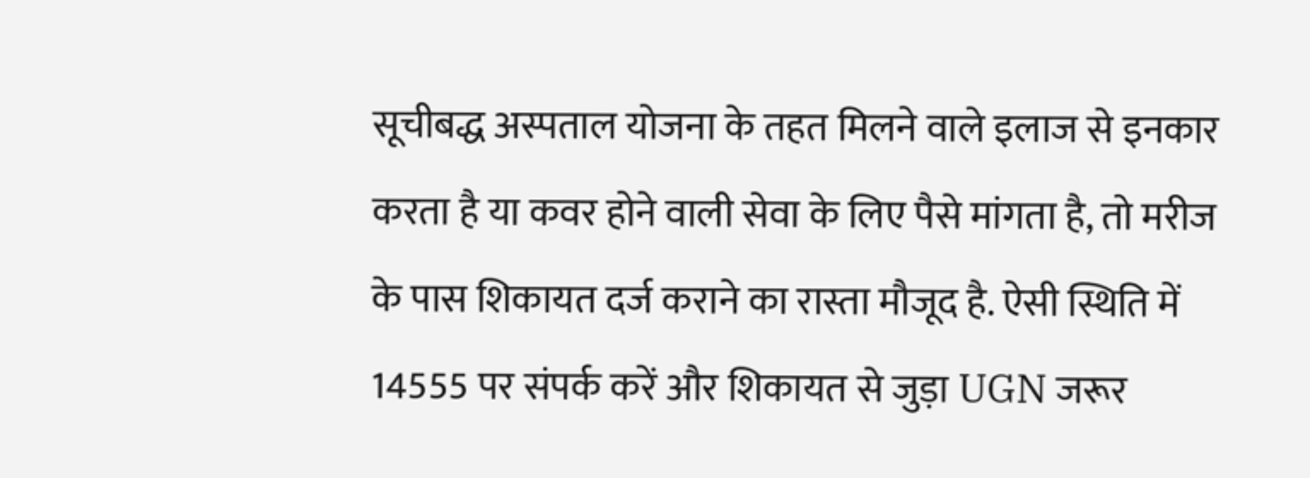सूचीबद्ध अस्पताल योजना के तहत मिलने वाले इलाज से इनकार करता है या कवर होने वाली सेवा के लिए पैसे मांगता है, तो मरीज के पास शिकायत दर्ज कराने का रास्ता मौजूद है. ऐसी स्थिति में 14555 पर संपर्क करें और शिकायत से जुड़ा UGN जरूर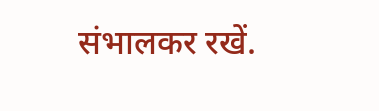संभालकर रखें.